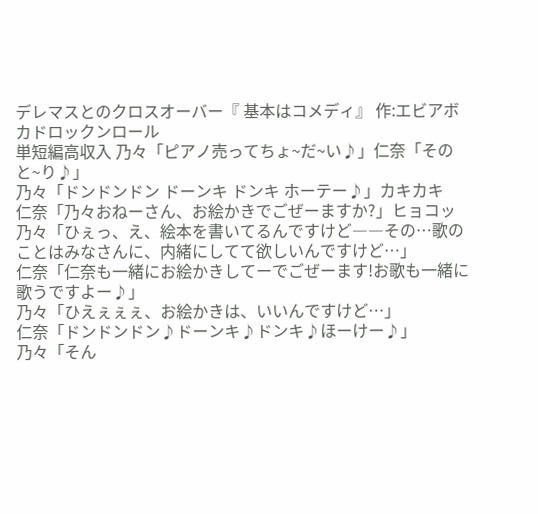デレマスとのクロスオーバー『 基本はコメディ』 作:エビアボカドロックンロール
単短編高収入 乃々「ピアノ売ってちょ~だ~い♪」仁奈「そのと~り♪」
乃々「ドンドンドン ドーンキ ドンキ ホーテー♪」カキカキ
仁奈「乃々おねーさん、お絵かきでごぜーますか?」ヒョコッ
乃々「ひぇっ、え、絵本を書いてるんですけど――その…歌のことはみなさんに、内緒にしてて欲しいんですけど…」
仁奈「仁奈も一緒にお絵かきしてーでごぜーます!お歌も一緒に歌うですよー♪」
乃々「ひえぇぇぇ、お絵かきは、いいんですけど…」
仁奈「ドンドンドン♪ドーンキ♪ドンキ♪ほーけー♪」
乃々「そん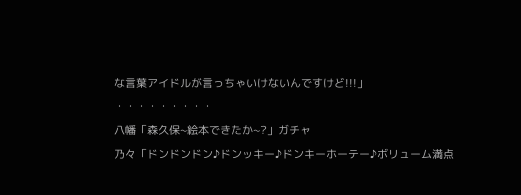な言葉アイドルが言っちゃいけないんですけど!!!」
・・・・・・・・・
八幡「森久保~絵本できたか~?」ガチャ
乃々「ドンドンドン♪ドンッキー♪ドンキーホーテー♪ボリューム満点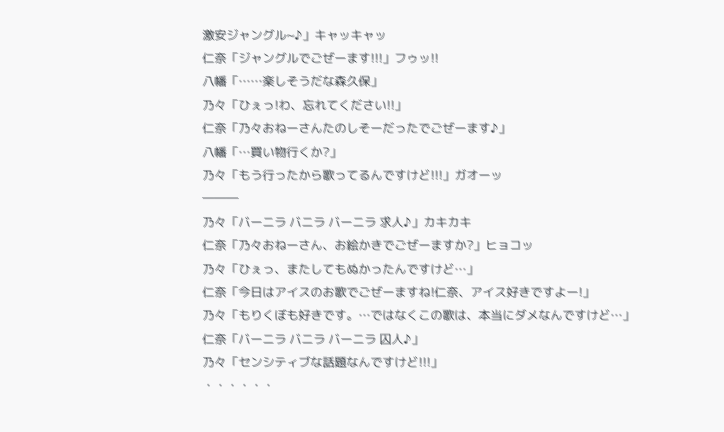激安ジャングル~♪」キャッキャッ
仁奈「ジャングルでごぜーます!!!」フゥッ!!
八幡「……楽しそうだな森久保」
乃々「ひぇっ!わ、忘れてください!!」
仁奈「乃々おねーさんたのしそーだったでごぜーます♪」
八幡「…買い物行くか?」
乃々「もう行ったから歌ってるんですけど!!!」ガオーッ
―――
乃々「バーニラ バニラ バーニラ 求人♪」カキカキ
仁奈「乃々おねーさん、お絵かきでごぜーますか?」ヒョコッ
乃々「ひぇっ、またしてもぬかったんですけど…」
仁奈「今日はアイスのお歌でごぜーますね!仁奈、アイス好きですよー!」
乃々「もりくぼも好きです。…ではなくこの歌は、本当にダメなんですけど…」
仁奈「バーニラ バニラ バーニラ 囚人♪」
乃々「センシティブな話題なんですけど!!!」
・・・・・・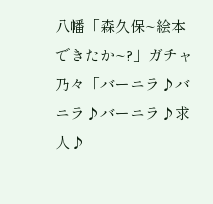八幡「森久保~絵本できたか~?」ガチャ
乃々「バーニラ♪バニラ♪バーニラ♪求人♪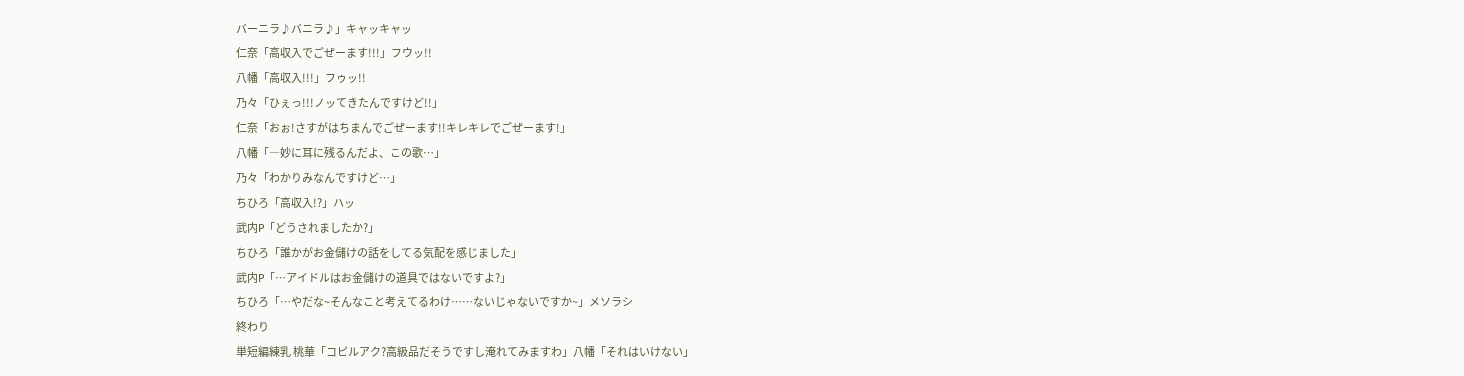バーニラ♪バニラ♪」キャッキャッ
仁奈「高収入でごぜーます!!!」フウッ!!
八幡「高収入!!!」フゥッ!!
乃々「ひぇっ!!!ノッてきたんですけど!!」
仁奈「おぉ!さすがはちまんでごぜーます!!キレキレでごぜーます!」
八幡「―妙に耳に残るんだよ、この歌…」
乃々「わかりみなんですけど…」
ちひろ「高収入!?」ハッ
武内P「どうされましたか?」
ちひろ「誰かがお金儲けの話をしてる気配を感じました」
武内P「…アイドルはお金儲けの道具ではないですよ?」
ちひろ「…やだな~そんなこと考えてるわけ……ないじゃないですか~」メソラシ
終わり
単短編練乳 桃華「コピルアク?高級品だそうですし淹れてみますわ」八幡「それはいけない」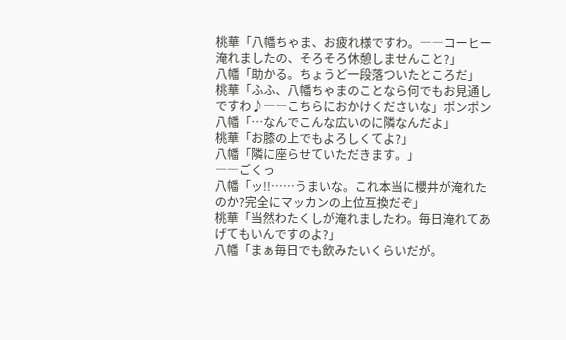桃華「八幡ちゃま、お疲れ様ですわ。――コーヒー淹れましたの、そろそろ休憩しませんこと?」
八幡「助かる。ちょうど一段落ついたところだ」
桃華「ふふ、八幡ちゃまのことなら何でもお見通しですわ♪――こちらにおかけくださいな」ポンポン
八幡「…なんでこんな広いのに隣なんだよ」
桃華「お膝の上でもよろしくてよ?」
八幡「隣に座らせていただきます。」
――ごくっ
八幡「ッ!!……うまいな。これ本当に櫻井が淹れたのか?完全にマッカンの上位互換だぞ」
桃華「当然わたくしが淹れましたわ。毎日淹れてあげてもいんですのよ?」
八幡「まぁ毎日でも飲みたいくらいだが。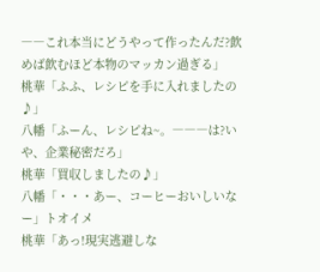――これ本当にどうやって作ったんだ?飲めば飲むほど本物のマッカン過ぎる」
桃華「ふふ、レシピを手に入れましたの♪」
八幡「ふーん、レシピね~。―――は?いや、企業秘密だろ」
桃華「買収しましたの♪」
八幡「・・・あー、コーヒーおいしいなー」トオイメ
桃華「あっ!現実逃避しな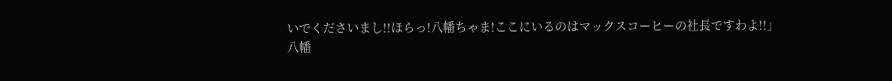いでくださいまし!!ほらっ!八幡ちゃま!ここにいるのはマックスコーヒーの社長ですわよ!!」
八幡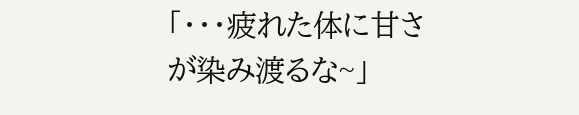「・・・疲れた体に甘さが染み渡るな~」